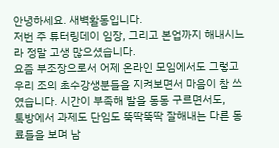안녕하세요. 새벽활동입니다.
저번 주 튜터링데이 임장, 그리고 본업까지 해내시느라 정말 고생 많으셨습니다.
요즘 부조장으로서 어제 온라인 모임에서도 그렇고 우리 조의 초수강생분들을 지켜보면서 마음이 참 쓰였습니다. 시간이 부족해 발을 동동 구르면서도,
톡방에서 과제도 단임도 뚝딱뚝딱 잘해내는 다른 동료들을 보며 남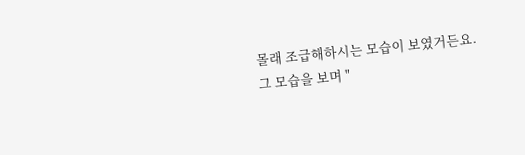몰래 조급해하시는 모습이 보였거든요.
그 모습을 보며 "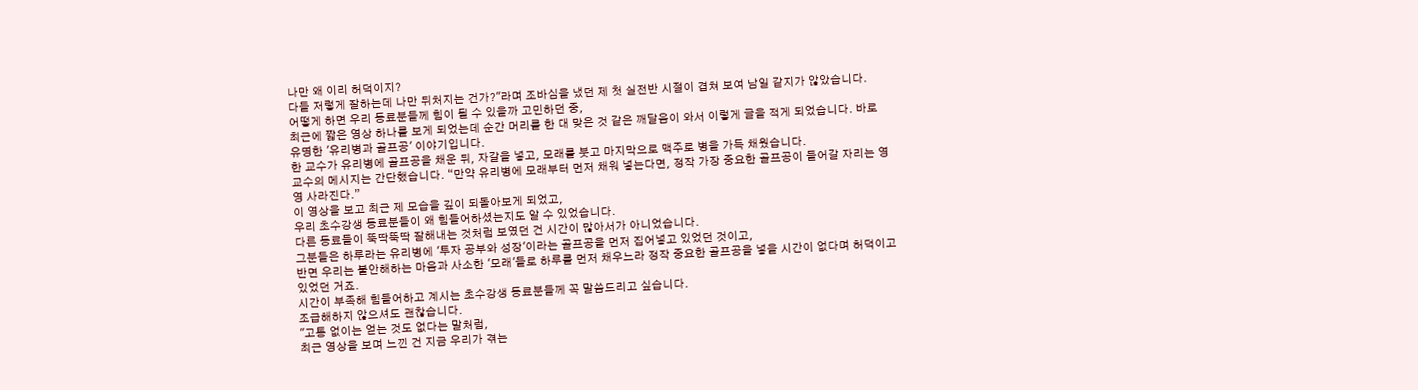나만 왜 이리 허덕이지?
다들 저렇게 잘하는데 나만 뒤처지는 건가?"라며 조바심을 냈던 제 첫 실전반 시절이 겹쳐 보여 남일 같지가 않았습니다.
어떻게 하면 우리 동료분들께 힘이 될 수 있을까 고민하던 중,
최근에 짧은 영상 하나를 보게 되었는데 순간 머리를 한 대 맞은 것 같은 깨달음이 와서 이렇게 글을 적게 되었습니다. 바로 유명한 '유리병과 골프공' 이야기입니다.
한 교수가 유리병에 골프공을 채운 뒤, 자갈을 넣고, 모래를 붓고 마지막으로 맥주로 병을 가득 채웠습니다.
교수의 메시지는 간단했습니다. “만약 유리병에 모래부터 먼저 채워 넣는다면, 정작 가장 중요한 골프공이 들어갈 자리는 영영 사라진다.”
이 영상을 보고 최근 제 모습을 깊이 되돌아보게 되었고,
우리 초수강생 동료분들이 왜 힘들어하셨는지도 알 수 있었습니다.
다른 동료들이 뚝딱뚝딱 잘해내는 것처럼 보였던 건 시간이 많아서가 아니었습니다.
그분들은 하루라는 유리병에 '투자 공부와 성장'이라는 골프공을 먼저 집어넣고 있었던 것이고,
반면 우리는 불안해하는 마음과 사소한 '모래'들로 하루를 먼저 채우느라 정작 중요한 골프공을 넣을 시간이 없다며 허덕이고 있었던 거죠.
시간이 부족해 힘들어하고 계시는 초수강생 동료분들께 꼭 말씀드리고 싶습니다.
조급해하지 않으셔도 괜찮습니다.
"고통 없이는 얻는 것도 없다는 말처럼,
최근 영상을 보며 느낀 건 지금 우리가 겪는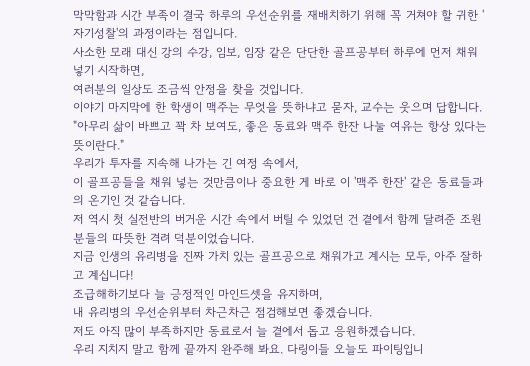막막함과 시간 부족이 결국 하루의 우선순위를 재배치하기 위해 꼭 거쳐야 할 귀한 '자기성찰'의 과정이라는 점입니다.
사소한 모래 대신 강의 수강, 임보, 임장 같은 단단한 골프공부터 하루에 먼저 채워 넣기 시작하면,
여러분의 일상도 조금씩 안정을 찾을 것입니다.
이야기 마지막에 한 학생이 맥주는 무엇을 뜻하냐고 묻자, 교수는 웃으며 답합니다.
"아무리 삶이 바쁘고 꽉 차 보여도, 좋은 동료와 맥주 한잔 나눌 여유는 항상 있다는 뜻이란다."
우리가 투자를 지속해 나가는 긴 여정 속에서,
이 골프공들을 채워 넣는 것만큼이나 중요한 게 바로 이 '맥주 한잔' 같은 동료들과의 온기인 것 같습니다.
저 역시 첫 실전반의 버거운 시간 속에서 버틸 수 있었던 건 곁에서 함께 달려준 조원분들의 따뜻한 격려 덕분이었습니다.
지금 인생의 유리병을 진짜 가치 있는 골프공으로 채워가고 계시는 모두, 아주 잘하고 계십니다!
조급해하기보다 늘 긍정적인 마인드셋을 유지하며,
내 유리병의 우선순위부터 차근차근 점검해보면 좋겠습니다.
저도 아직 많이 부족하지만 동료로서 늘 곁에서 돕고 응원하겠습니다.
우리 지치지 말고 함께 끝까지 완주해 봐요. 다링이들 오늘도 파이팅입니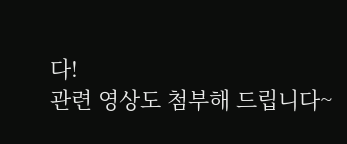다!
관련 영상도 첨부해 드립니다~